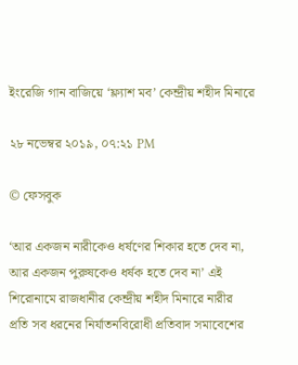ইংরেজি গান বাজিয়ে ‘ফ্ল্যাশ মব’ কেন্দ্রীয় শহীদ মিনারে

২৮ নভেম্বর ২০১৯, ০৭:২১ PM

© ফেসবুক

‘আর একজন নারীকেও ধর্ষণের শিকার হতে দেব না, আর একজন পুরুষকেও ধর্ষক হতে দেব না’ এই শিরোনামে রাজধানীর কেন্দ্রীয় শহীদ মিনারে নারীর প্রতি সব ধরনের নির্যাতনবিরোধী প্রতিবাদ সমাবেশের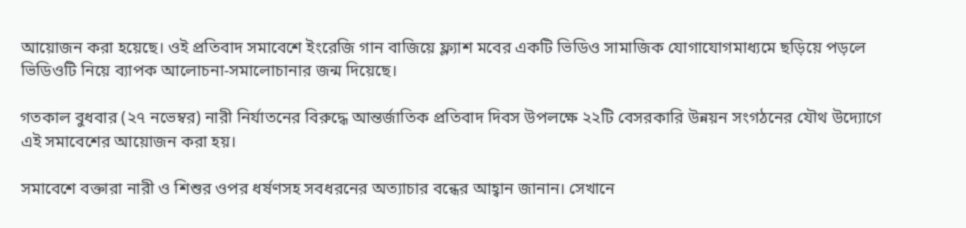আয়োজন করা হয়েছে। ওই প্রতিবাদ সমাবেশে ইংরেজি গান বাজিয়ে ফ্ল্যাশ মবের একটি ভিডিও সামাজিক যোগাযোগমাধ্যমে ছড়িয়ে পড়লে ভিডিওটি নিয়ে ব্যাপক আলোচনা-সমালোচানার জন্ম দিয়েছে।

গতকাল বুধবার (২৭ নভেম্বর) নারী নির্যাতনের বিরুদ্ধে আন্তর্জাতিক প্রতিবাদ দিবস উপলক্ষে ২২টি বেসরকারি উন্নয়ন সংগঠনের যৌথ উদ্যোগে এই সমাবেশের আয়োজন করা হয়।

সমাবেশে বক্তারা নারী ও শিশুর ওপর ধর্ষণসহ সবধরনের অত্যাচার বন্ধের আহ্বান জানান। সেখানে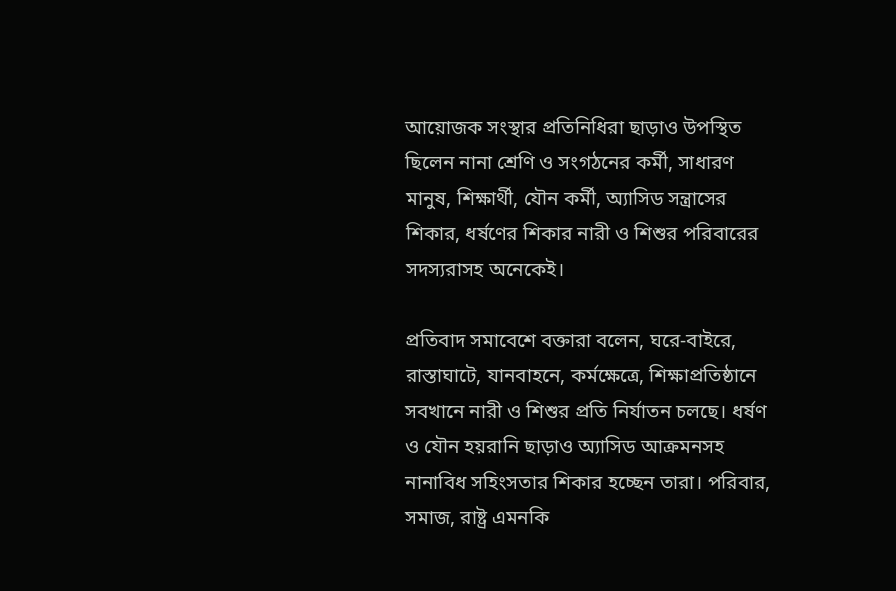আয়োজক সংস্থার প্রতিনিধিরা ছাড়াও উপস্থিত ছিলেন নানা শ্রেণি ও সংগঠনের কর্মী, সাধারণ মানুষ, শিক্ষার্থী, যৌন কর্মী, অ্যাসিড সন্ত্রাসের শিকার, ধর্ষণের শিকার নারী ও শিশুর পরিবারের সদস্যরাসহ অনেকেই।

প্রতিবাদ সমাবেশে বক্তারা বলেন, ঘরে-বাইরে, রাস্তাঘাটে, যানবাহনে, কর্মক্ষেত্রে, শিক্ষাপ্রতিষ্ঠানে সবখানে নারী ও শিশুর প্রতি নির্যাতন চলছে। ধর্ষণ ও যৌন হয়রানি ছাড়াও অ্যাসিড আক্রমনসহ নানাবিধ সহিংসতার শিকার হচ্ছেন তারা। পরিবার, সমাজ, রাষ্ট্র এমনকি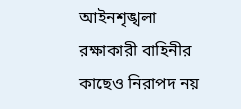আইনশৃঙ্খলা রক্ষাকারী বাহিনীর কাছেও নিরাপদ নয়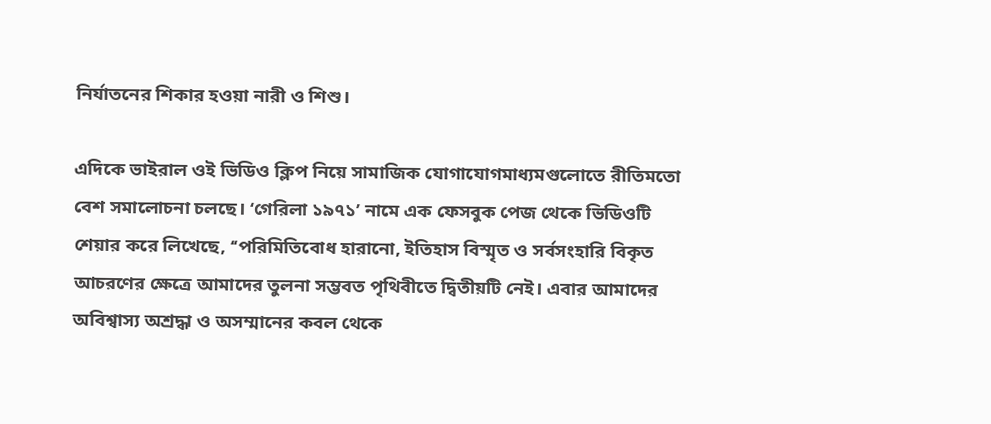নির্যাতনের শিকার হওয়া নারী ও শিশু।

এদিকে ভাইরাল ওই ভিডিও ক্লিপ নিয়ে সামাজিক যোগাযোগমাধ্যমগুলোতে রীতিমতো বেশ সমালোচনা চলছে। ‘গেরিলা ১৯৭১’ নামে এক ফেসবুক পেজ থেকে ভিডিওটি শেয়ার করে লিখেছে, ‘‘পরিমিতিবোধ হারানো, ইতিহাস বিস্মৃত ও সর্বসংহারি বিকৃত আচরণের ক্ষেত্রে আমাদের তুলনা সম্ভবত পৃথিবীতে দ্বিতীয়টি নেই। এবার আমাদের অবিশ্বাস্য অশ্রদ্ধা ও অসম্মানের কবল থেকে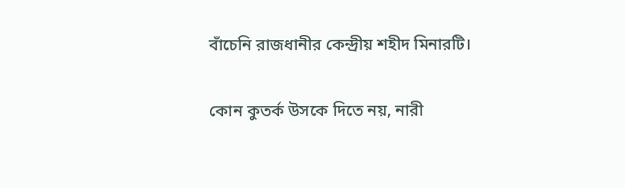বাঁচেনি রাজধানীর কেন্দ্রীয় শহীদ মিনারটি।

কোন কুতর্ক উসকে দিতে নয়, নারী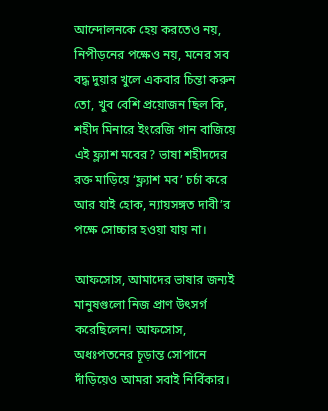আন্দোলনকে হেয় করতেও নয়, নিপীড়নের পক্ষেও নয়, মনের সব বদ্ধ দুয়ার খুলে একবার চিন্তা করুন তো, খুব বেশি প্রয়োজন ছিল কি, শহীদ মিনারে ইংরেজি গান বাজিয়ে এই ফ্ল্যাশ মবের? ভাষা শহীদদের রক্ত মাড়িয়ে ‘ফ্ল্যাশ মব’ চর্চা করে আর যাই হোক, ন্যায়সঙ্গত দাবী’র পক্ষে সোচ্চার হওয়া যায় না।

আফসোস, আমাদের ভাষার জন্যই মানুষগুলো নিজ প্রাণ উৎসর্গ করেছিলেন! আফসোস, অধঃপতনের চূড়ান্ত সোপানে দাঁড়িয়েও আমরা সবাই নির্বিকার।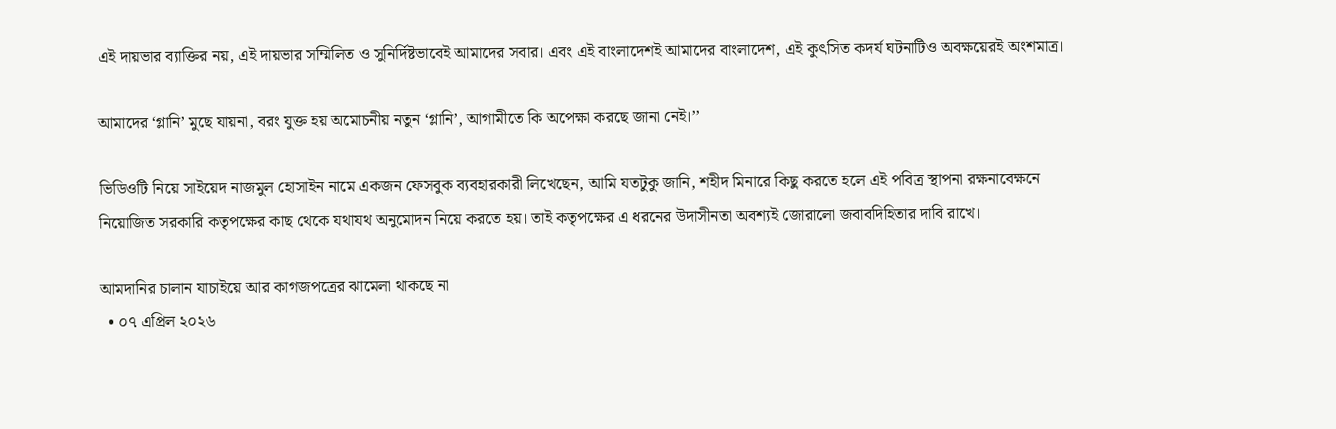এই দায়ভার ব্যাক্তির নয়, এই দায়ভার সম্মিলিত ও সুনির্দিষ্টভাবেই আমাদের সবার। এবং এই বাংলাদেশই আমাদের বাংলাদেশ, এই কুৎসিত কদর্য ঘটনাটিও অবক্ষয়েরই অংশমাত্র।

আমাদের ‘গ্লানি’ মুছে যায়না, বরং যুক্ত হয় অমোচনীয় নতুন ‘গ্লানি’, আগামীতে কি অপেক্ষা করছে জানা নেই।’’

ভিডিওটি নিয়ে সাইয়েদ নাজমুল হোসাইন নামে একজন ফেসবুক ব্যবহারকারী লিখেছেন, আমি যতটুকু জানি, শহীদ মিনারে কিছু করতে হলে এই পবিত্র স্থাপনা রক্ষনাবেক্ষনে নিয়োজিত সরকারি কতৃপক্ষের কাছ থেকে যথাযথ অনুমোদন নিয়ে করতে হয়। তাই কতৃপক্ষের এ ধরনের উদাসীনতা অবশ্যই জোরালো জবাবদিহিতার দাবি রাখে।

আমদানির চালান যাচাইয়ে আর কাগজপত্রের ঝামেলা থাকছে না
  • ০৭ এপ্রিল ২০২৬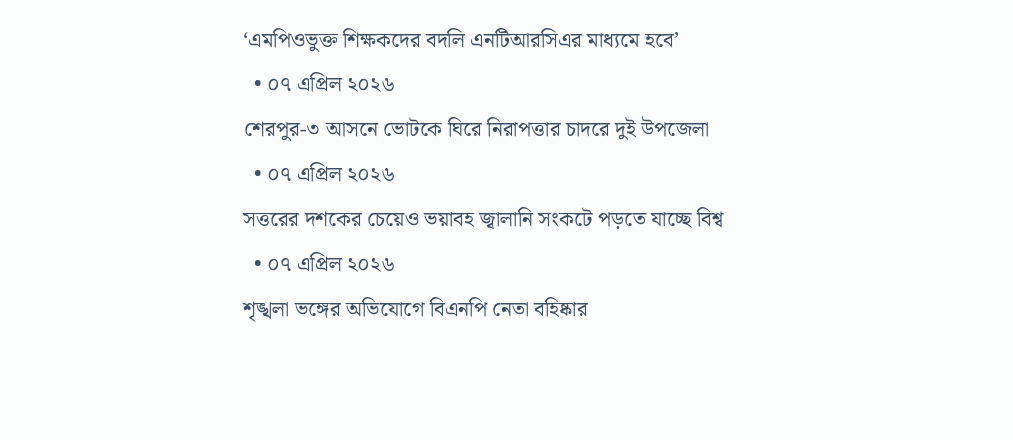‘এমপিওভুক্ত শিক্ষকদের বদলি এনটিআরসিএর মাধ্যমে হবে’
  • ০৭ এপ্রিল ২০২৬
শেরপুর-৩ আসনে ভোটকে ঘিরে নিরাপত্তার চাদরে দুই উপজেলা
  • ০৭ এপ্রিল ২০২৬
সত্তরের দশকের চেয়েও ভয়াবহ জ্বালানি সংকটে পড়তে যাচ্ছে বিশ্ব
  • ০৭ এপ্রিল ২০২৬
শৃঙ্খলা ভঙ্গের অভিযোগে বিএনপি নেতা বহিষ্কার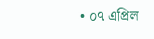• ০৭ এপ্রিল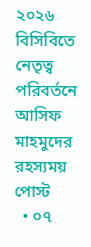২০২৬
বিসিবিতে নেতৃত্ব পরিবর্তনে আসিফ মাহমুদের রহস্যময় পোস্ট
  • ০৭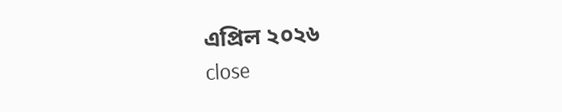এপ্রিল ২০২৬
close